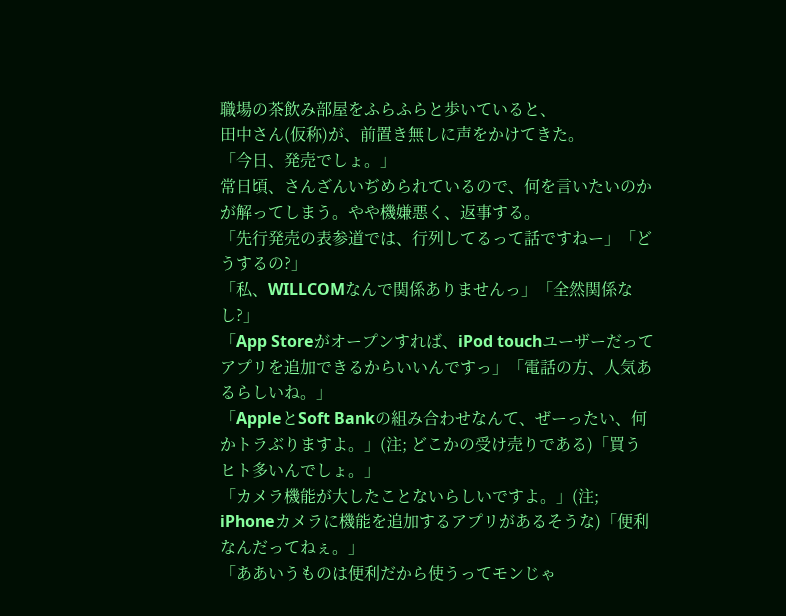職場の茶飲み部屋をふらふらと歩いていると、
田中さん(仮称)が、前置き無しに声をかけてきた。
「今日、発売でしょ。」
常日頃、さんざんいぢめられているので、何を言いたいのかが解ってしまう。やや機嫌悪く、返事する。
「先行発売の表参道では、行列してるって話ですねー」「どうするの?」
「私、WILLCOMなんで関係ありませんっ」「全然関係なし?」
「App Storeがオープンすれば、iPod touchユーザーだってアプリを追加できるからいいんですっ」「電話の方、人気あるらしいね。」
「AppleとSoft Bankの組み合わせなんて、ぜーったい、何かトラぶりますよ。」(注; どこかの受け売りである)「買うヒト多いんでしょ。」
「カメラ機能が大したことないらしいですよ。」(注; iPhoneカメラに機能を追加するアプリがあるそうな)「便利なんだってねぇ。」
「ああいうものは便利だから使うってモンじゃ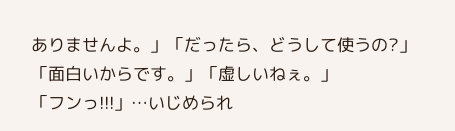ありませんよ。」「だったら、どうして使うの?」
「面白いからです。」「虚しいねぇ。」
「フンっ!!!」…いじめられ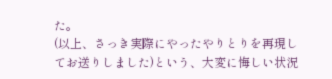た。
(以上、さっき実際にやったやりとりを再現してお送りしました)という、大変に悔しい状況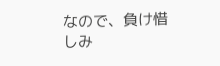なので、負け惜しみ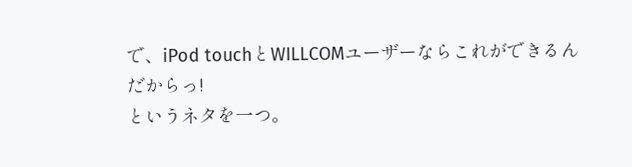で、iPod touchとWILLCOMユーザーならこれができるんだからっ!
というネタを一つ。